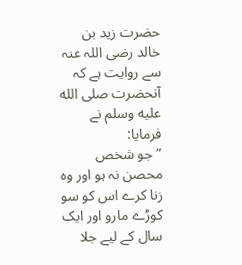حضرت زید بن خالد رضی اللہ عنہ سے روایت ہے کہ آنحضرت صلى الله عليه وسلم نے فرمایا:
” جو شخص محصن نہ ہو اور وہ زنا کرے اس کو سو کوڑے مارو اور ایک سال کے لیے جلا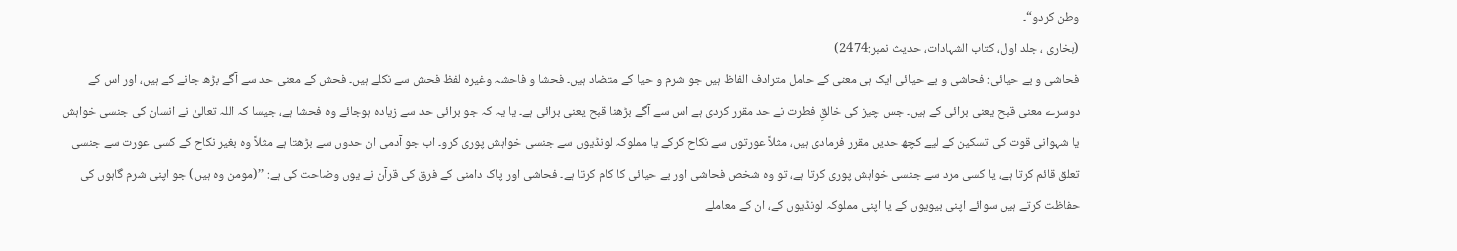وطن کردو“۔
(بخاری ، جلد اول، کتاب الشہادات، حدیث نمبر:2474)
فحاشی و بے حیائی: فحاشی و بے حیائی ایک ہی معنی کے حامل مترادف الفاظ ہیں جو شرم و حیا کے متضاد ہیں۔ فحشا و فاحشہ وغیرہ لفظ فحش سے نکلے ہیں۔ فحش کے معنی حد سے آگے بڑھ جانے کے ہیں، اور اس کے دوسرے معنی قبح یعنی برائی کے ہیں۔ جس چیز کی خالقِ فطرت نے حد مقرر کردی ہے اس سے آگے بڑھنا قبح یعنی برائی ہے۔ یا یہ کہ جو برائی حد سے زیادہ ہوجائے وہ فحشا ہے، جیسا کہ اللہ تعالیٰ نے انسان کی جنسی خواہش یا شہوانی قوت کی تسکین کے لیے کچھ حدیں مقرر فرمادی ہیں، مثلاً عورتوں سے نکاح کرکے یا مملوکہ لونڈیوں سے جنسی خواہش پوری کرو۔ اب جو آدمی ان حدوں سے بڑھتا ہے مثلاً وہ بغیر نکاح کے کسی عورت سے جنسی تعلق قائم کرتا ہے، یا کسی مرد سے جنسی خواہش پوری کرتا ہے، تو وہ شخص فحاشی اور بے حیائی کا کام کرتا ہے۔ فحاشی اور پاک دامنی کے فرق کی قرآن نے یوں وضاحت کی ہے: ’’(مومن وہ ہیں) جو اپنی شرم گاہوں کی حفاظت کرتے ہیں سوائے اپنی بیویوں کے یا اپنی مملوکہ لونڈیوں کے، ان کے معاملے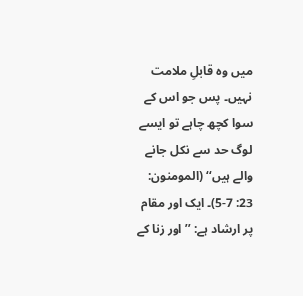میں وہ قابلِ ملامت نہیں۔ پس جو اس کے سوا کچھ چاہے تو ایسے لوگ حد سے نکل جانے والے ہیں‘‘ (المومنون: 23: 7-5)۔ ایک اور مقام پر ارشاد ہے: ’’اور زنا کے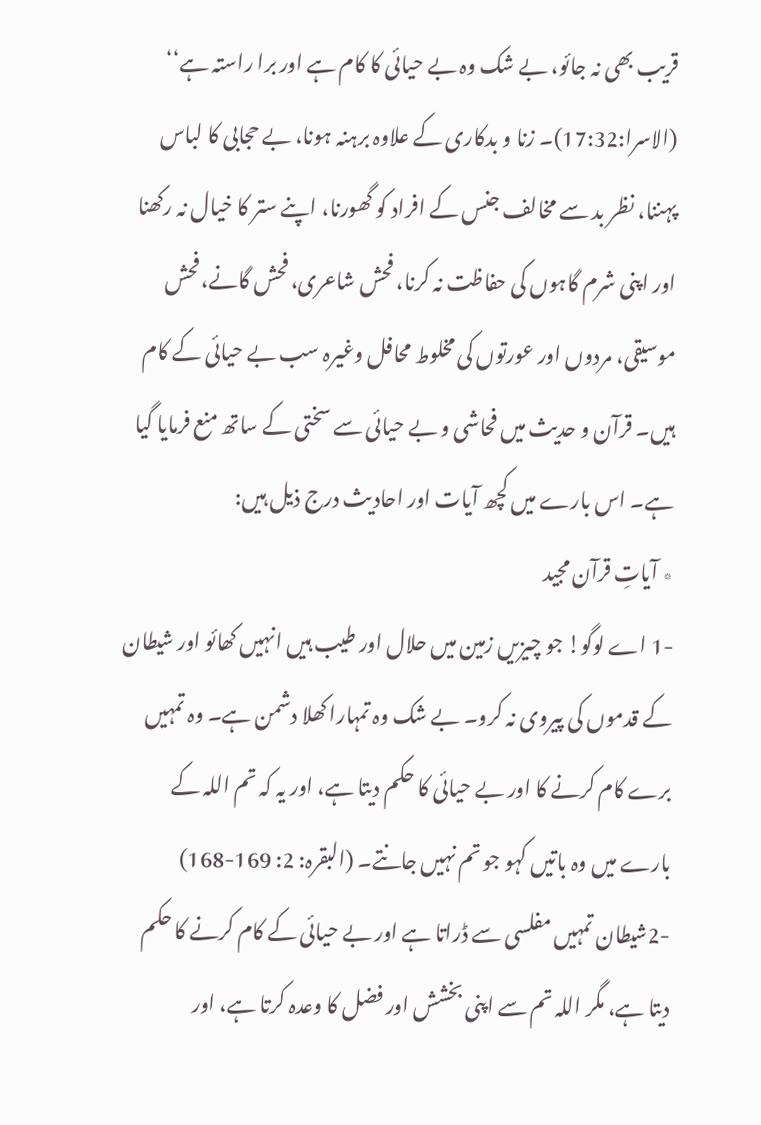قریب بھی نہ جائو، بے شک وہ بے حیائی کا کام ہے اور برا راستہ ہے‘‘ (الاسرا:17:32)۔ زنا و بدکاری کے علاوہ برہنہ ہونا، بے حجابی کا لباس پہننا، نظر بد سے مخالف جنس کے افراد کو گھورنا، اپنے ستر کا خیال نہ رکھنا اور اپنی شرم گاہوں کی حفاظت نہ کرنا، فحش شاعری، فحش گانے، فحش موسیقی، مردوں اور عورتوں کی مخلوط محافل وغیرہ سب بے حیائی کے کام ہیں۔ قرآن و حدیث میں فحاشی و بے حیائی سے سختی کے ساتھ منع فرمایا گیا ہے۔ اس بارے میں کچھ آیات اور احادیث درج ذیل ہیں:
٭ آیاتِ قرآن مجید
-1 اے لوگو! جو چیزیں زمین میں حلال اور طیب ہیں انہیں کھائو اور شیطان کے قدموں کی پیروی نہ کرو۔ بے شک وہ تمہارا کھلا دشمن ہے۔ وہ تمہیں برے کام کرنے کا اور بے حیائی کا حکم دیتا ہے، اور یہ کہ تم اللہ کے بارے میں وہ باتیں کہو جو تم نہیں جانتے۔ (البقرہ: 2: 169-168)
-2شیطان تمہیں مفلسی سے ڈراتا ہے اور بے حیائی کے کام کرنے کا حکم دیتا ہے، مگر اللہ تم سے اپنی بخشش اور فضل کا وعدہ کرتا ہے، اور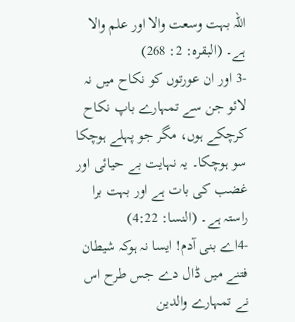اللہ بہت وسعت والا اور علم والا ہے۔ (البقرہ: 2: 268)
-3 اور ان عورتوں کو نکاح میں نہ لائو جن سے تمہارے باپ نکاح کرچکے ہوں، مگر جو پہلے ہوچکا سو ہوچکا۔ یہ نہایت بے حیائی اور غضب کی بات ہے اور بہت برا راستہ ہے۔ (النسا: 4:22)
-4اے بنی آدم! ایسا نہ ہوکہ شیطان فتنے میں ڈال دے جس طرح اس نے تمہارے والدین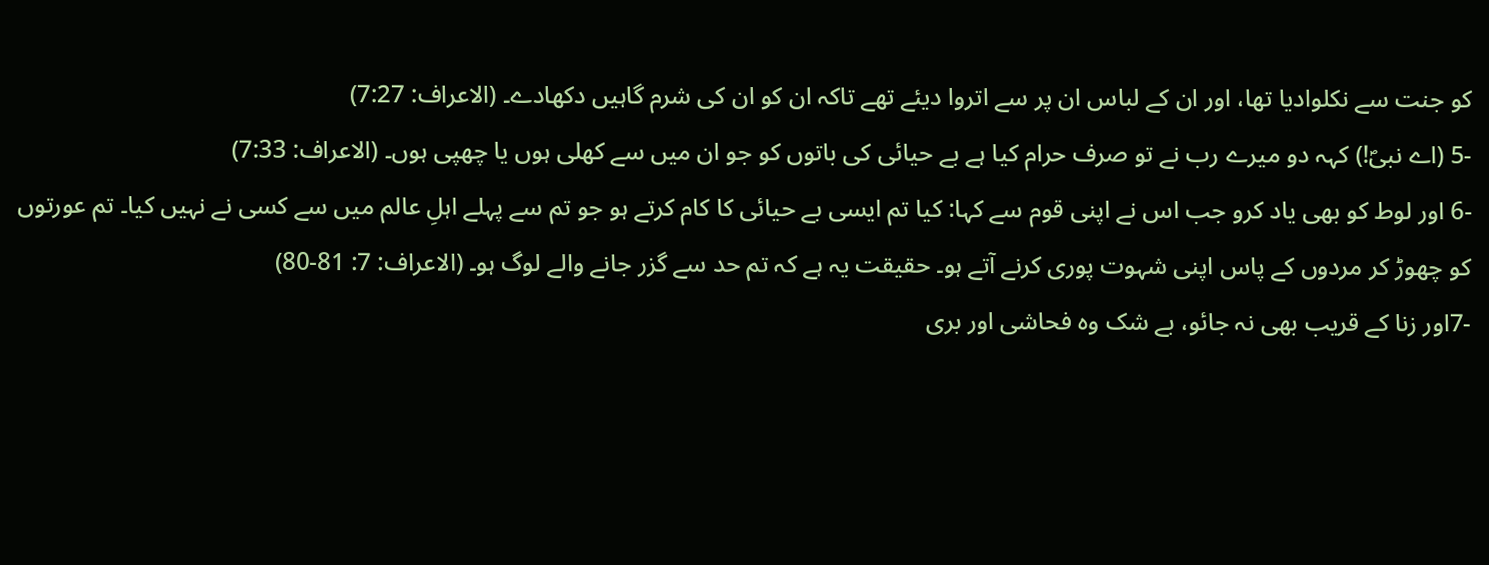کو جنت سے نکلوادیا تھا، اور ان کے لباس ان پر سے اتروا دیئے تھے تاکہ ان کو ان کی شرم گاہیں دکھادے۔ (الاعراف: 7:27)
-5 (اے نبیؐ!) کہہ دو میرے رب نے تو صرف حرام کیا ہے بے حیائی کی باتوں کو جو ان میں سے کھلی ہوں یا چھپی ہوں۔ (الاعراف: 7:33)
-6 اور لوط کو بھی یاد کرو جب اس نے اپنی قوم سے کہا: کیا تم ایسی بے حیائی کا کام کرتے ہو جو تم سے پہلے اہلِ عالم میں سے کسی نے نہیں کیا۔ تم عورتوں کو چھوڑ کر مردوں کے پاس اپنی شہوت پوری کرنے آتے ہو۔ حقیقت یہ ہے کہ تم حد سے گزر جانے والے لوگ ہو۔ (الاعراف: 7: 81-80)
-7اور زنا کے قریب بھی نہ جائو، بے شک وہ فحاشی اور بری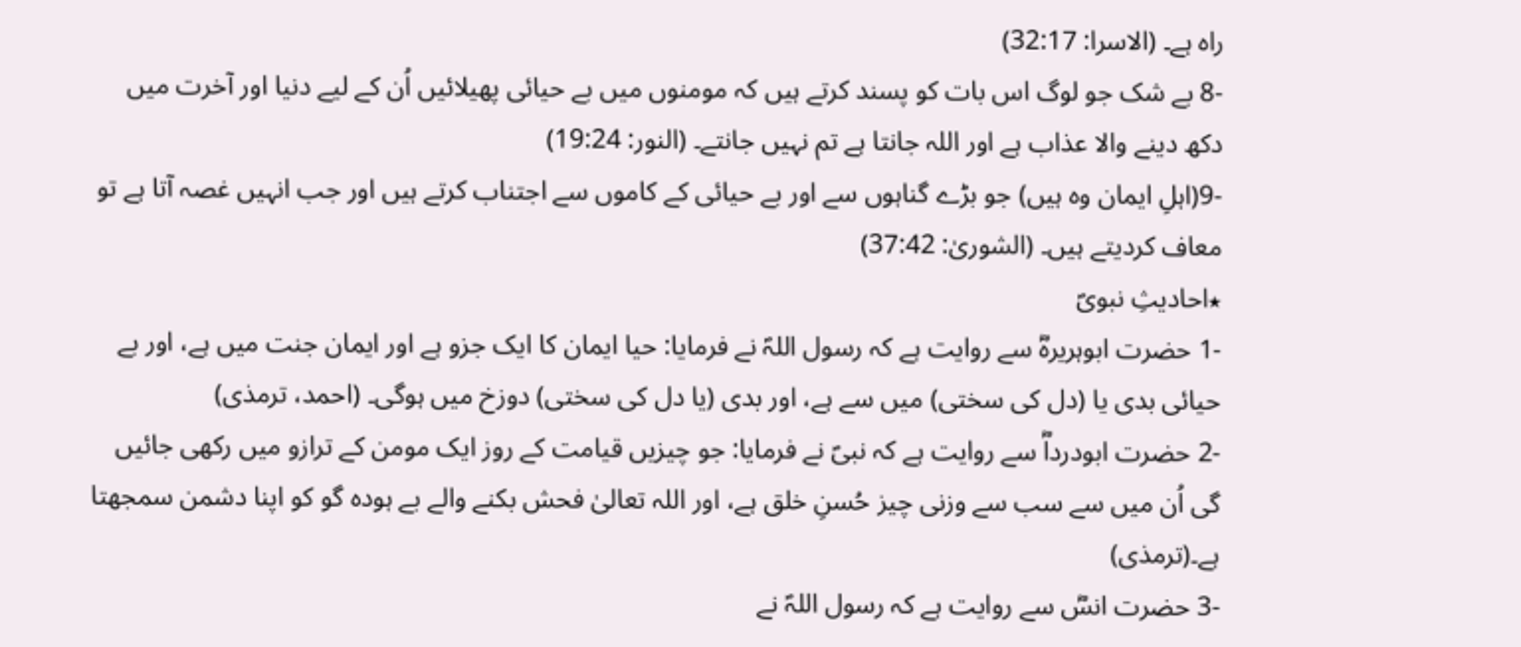راہ ہے۔ (الاسرا: 32:17)
-8 بے شک جو لوگ اس بات کو پسند کرتے ہیں کہ مومنوں میں بے حیائی پھیلائیں اُن کے لیے دنیا اور آخرت میں دکھ دینے والا عذاب ہے اور اللہ جانتا ہے تم نہیں جانتے۔ (النور: 19:24)
-9(اہلِ ایمان وہ ہیں) جو بڑے گناہوں سے اور بے حیائی کے کاموں سے اجتناب کرتے ہیں اور جب انہیں غصہ آتا ہے تو معاف کردیتے ہیں۔ (الشوریٰ: 37:42)
٭احادیثِ نبویؐ
-1 حضرت ابوہریرہؓ سے روایت ہے کہ رسول اللہؐ نے فرمایا: حیا ایمان کا ایک جزو ہے اور ایمان جنت میں ہے، اور بے حیائی بدی یا (دل کی سختی) میں سے ہے، اور بدی (یا دل کی سختی) دوزخ میں ہوگی۔ (احمد، ترمذی)
-2 حضرت ابودرداؓ سے روایت ہے کہ نبیؐ نے فرمایا: جو چیزیں قیامت کے روز ایک مومن کے ترازو میں رکھی جائیں گی اُن میں سے سب سے وزنی چیز حُسنِ خلق ہے، اور اللہ تعالیٰ فحش بکنے والے بے ہودہ گو کو اپنا دشمن سمجھتا ہے۔(ترمذی)
-3 حضرت انسؓ سے روایت ہے کہ رسول اللہؐ نے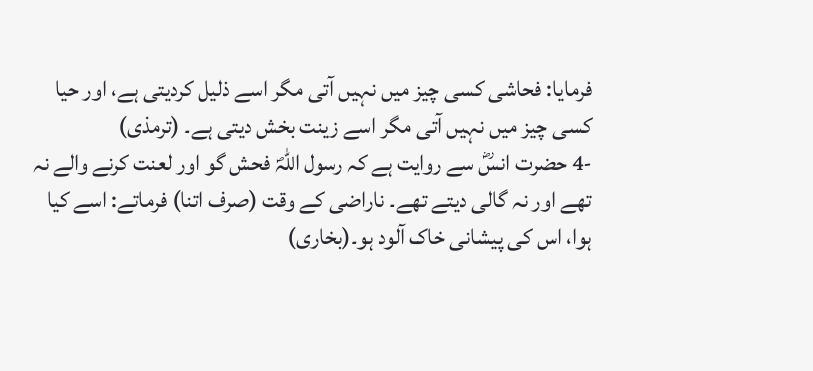فرمایا: فحاشی کسی چیز میں نہیں آتی مگر اسے ذلیل کردیتی ہے، اور حیا کسی چیز میں نہیں آتی مگر اسے زینت بخش دیتی ہے۔ (ترمذی)
-4 حضرت انسؓ سے روایت ہے کہ رسول اللہؐ فحش گو اور لعنت کرنے والے نہ تھے اور نہ گالی دیتے تھے۔ ناراضی کے وقت (صرف اتنا) فرماتے: اسے کیا ہوا، اس کی پیشانی خاک آلود ہو۔(بخاری)